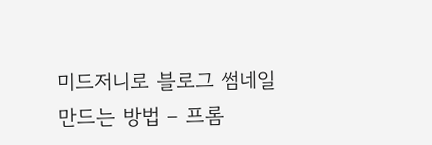미드저니로 블로그 썸네일 만드는 방법 – 프롬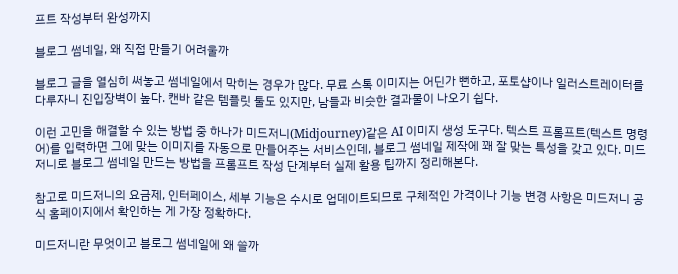프트 작성부터 완성까지

블로그 썸네일, 왜 직접 만들기 어려울까

블로그 글을 열심히 써놓고 썸네일에서 막히는 경우가 많다. 무료 스톡 이미지는 어딘가 뻔하고, 포토샵이나 일러스트레이터를 다루자니 진입장벽이 높다. 캔바 같은 템플릿 툴도 있지만, 남들과 비슷한 결과물이 나오기 쉽다.

이런 고민을 해결할 수 있는 방법 중 하나가 미드저니(Midjourney)같은 AI 이미지 생성 도구다. 텍스트 프롬프트(텍스트 명령어)를 입력하면 그에 맞는 이미지를 자동으로 만들어주는 서비스인데, 블로그 썸네일 제작에 꽤 잘 맞는 특성을 갖고 있다. 미드저니로 블로그 썸네일 만드는 방법을 프롬프트 작성 단계부터 실제 활용 팁까지 정리해본다.

참고로 미드저니의 요금제, 인터페이스, 세부 기능은 수시로 업데이트되므로 구체적인 가격이나 기능 변경 사항은 미드저니 공식 홈페이지에서 확인하는 게 가장 정확하다.

미드저니란 무엇이고 블로그 썸네일에 왜 쓸까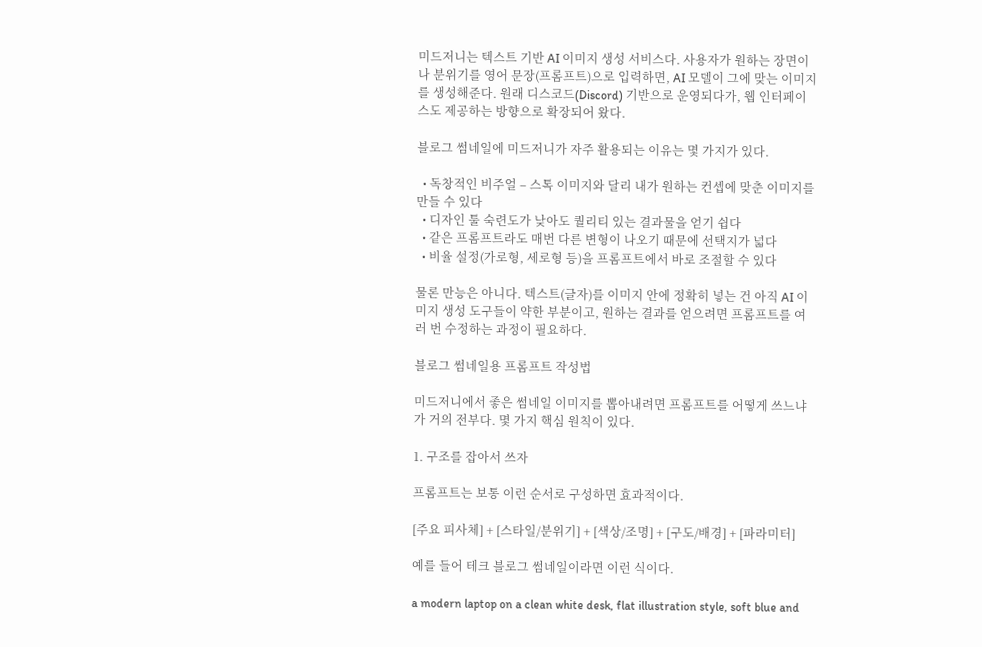미드저니는 텍스트 기반 AI 이미지 생성 서비스다. 사용자가 원하는 장면이나 분위기를 영어 문장(프롬프트)으로 입력하면, AI 모델이 그에 맞는 이미지를 생성해준다. 원래 디스코드(Discord) 기반으로 운영되다가, 웹 인터페이스도 제공하는 방향으로 확장되어 왔다.

블로그 썸네일에 미드저니가 자주 활용되는 이유는 몇 가지가 있다.

  • 독창적인 비주얼 – 스톡 이미지와 달리 내가 원하는 컨셉에 맞춘 이미지를 만들 수 있다
  • 디자인 툴 숙련도가 낮아도 퀄리티 있는 결과물을 얻기 쉽다
  • 같은 프롬프트라도 매번 다른 변형이 나오기 때문에 선택지가 넓다
  • 비율 설정(가로형, 세로형 등)을 프롬프트에서 바로 조절할 수 있다

물론 만능은 아니다. 텍스트(글자)를 이미지 안에 정확히 넣는 건 아직 AI 이미지 생성 도구들이 약한 부분이고, 원하는 결과를 얻으려면 프롬프트를 여러 번 수정하는 과정이 필요하다.

블로그 썸네일용 프롬프트 작성법

미드저니에서 좋은 썸네일 이미지를 뽑아내려면 프롬프트를 어떻게 쓰느냐가 거의 전부다. 몇 가지 핵심 원칙이 있다.

1. 구조를 잡아서 쓰자

프롬프트는 보통 이런 순서로 구성하면 효과적이다.

[주요 피사체] + [스타일/분위기] + [색상/조명] + [구도/배경] + [파라미터]

예를 들어 테크 블로그 썸네일이라면 이런 식이다.

a modern laptop on a clean white desk, flat illustration style, soft blue and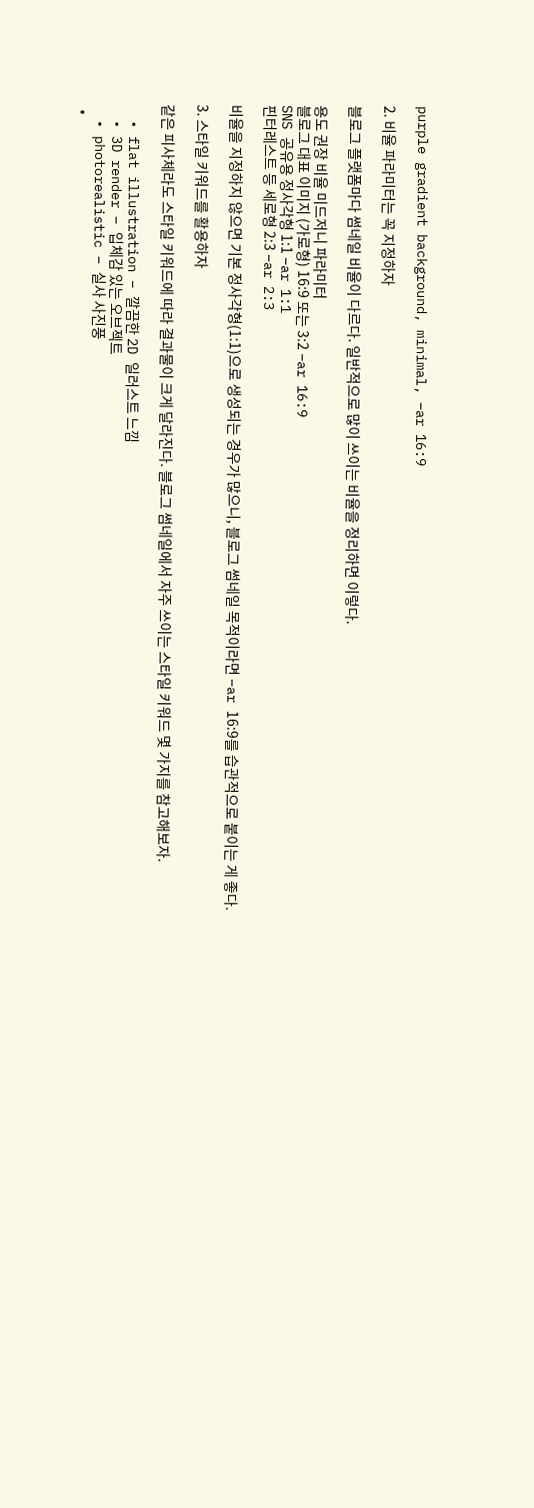purple gradient background, minimal, –ar 16:9

2. 비율 파라미터는 꼭 지정하자

블로그 플랫폼마다 썸네일 비율이 다르다. 일반적으로 많이 쓰이는 비율을 정리하면 이렇다.

용도 권장 비율 미드저니 파라미터
블로그 대표 이미지 (가로형) 16:9 또는 3:2 –ar 16:9
SNS 공유용 정사각형 1:1 –ar 1:1
핀터레스트 등 세로형 2:3 –ar 2:3

비율을 지정하지 않으면 기본 정사각형(1:1)으로 생성되는 경우가 많으니, 블로그 썸네일 목적이라면 –ar 16:9를 습관적으로 붙이는 게 좋다.

3. 스타일 키워드를 활용하자

같은 피사체라도 스타일 키워드에 따라 결과물이 크게 달라진다. 블로그 썸네일에서 자주 쓰이는 스타일 키워드 몇 가지를 참고해보자.

  • flat illustration – 깔끔한 2D 일러스트 느낌
  • 3D render – 입체감 있는 오브젝트
  • photorealistic – 실사 사진풍
  •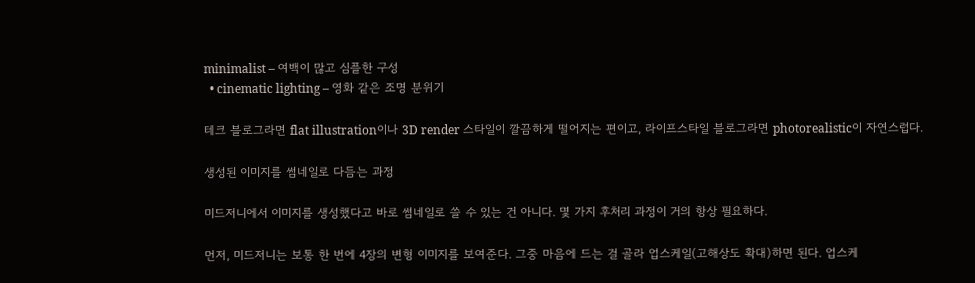minimalist – 여백이 많고 심플한 구성
  • cinematic lighting – 영화 같은 조명 분위기

테크 블로그라면 flat illustration이나 3D render 스타일이 깔끔하게 떨어지는 편이고, 라이프스타일 블로그라면 photorealistic이 자연스럽다.

생성된 이미지를 썸네일로 다듬는 과정

미드저니에서 이미지를 생성했다고 바로 썸네일로 쓸 수 있는 건 아니다. 몇 가지 후처리 과정이 거의 항상 필요하다.

먼저, 미드저니는 보통 한 번에 4장의 변형 이미지를 보여준다. 그중 마음에 드는 걸 골라 업스케일(고해상도 확대)하면 된다. 업스케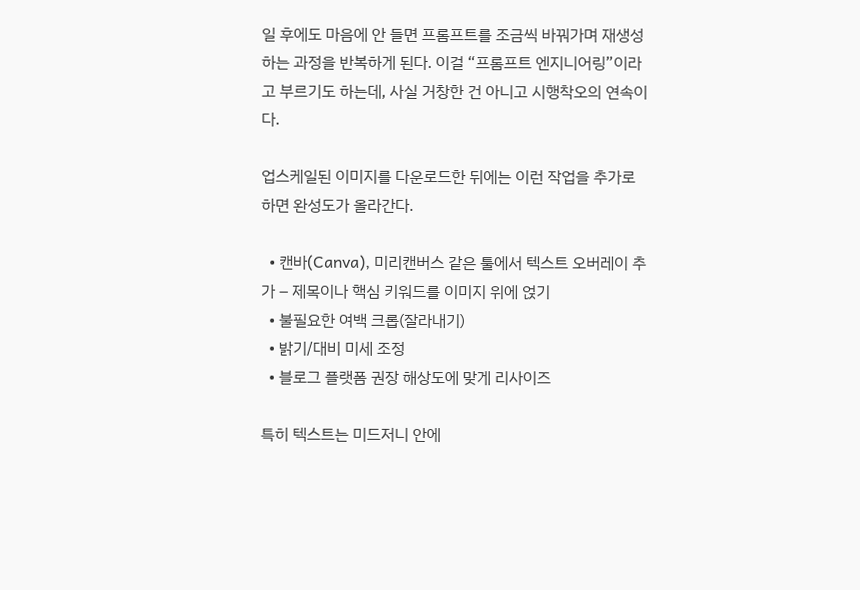일 후에도 마음에 안 들면 프롬프트를 조금씩 바꿔가며 재생성하는 과정을 반복하게 된다. 이걸 “프롬프트 엔지니어링”이라고 부르기도 하는데, 사실 거창한 건 아니고 시행착오의 연속이다.

업스케일된 이미지를 다운로드한 뒤에는 이런 작업을 추가로 하면 완성도가 올라간다.

  • 캔바(Canva), 미리캔버스 같은 툴에서 텍스트 오버레이 추가 – 제목이나 핵심 키워드를 이미지 위에 얹기
  • 불필요한 여백 크롭(잘라내기)
  • 밝기/대비 미세 조정
  • 블로그 플랫폼 권장 해상도에 맞게 리사이즈

특히 텍스트는 미드저니 안에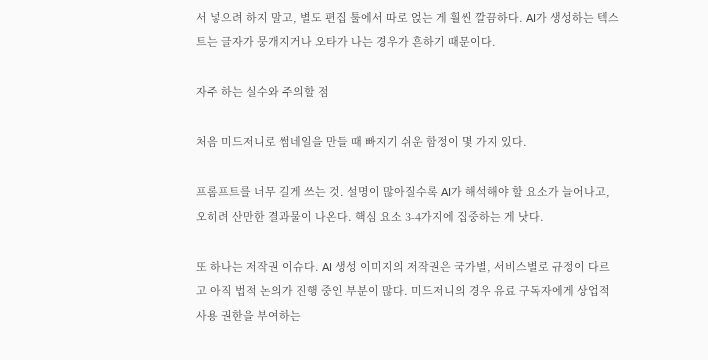서 넣으려 하지 말고, 별도 편집 툴에서 따로 얹는 게 훨씬 깔끔하다. AI가 생성하는 텍스트는 글자가 뭉개지거나 오타가 나는 경우가 흔하기 때문이다.

자주 하는 실수와 주의할 점

처음 미드저니로 썸네일을 만들 때 빠지기 쉬운 함정이 몇 가지 있다.

프롬프트를 너무 길게 쓰는 것. 설명이 많아질수록 AI가 해석해야 할 요소가 늘어나고, 오히려 산만한 결과물이 나온다. 핵심 요소 3-4가지에 집중하는 게 낫다.

또 하나는 저작권 이슈다. AI 생성 이미지의 저작권은 국가별, 서비스별로 규정이 다르고 아직 법적 논의가 진행 중인 부분이 많다. 미드저니의 경우 유료 구독자에게 상업적 사용 권한을 부여하는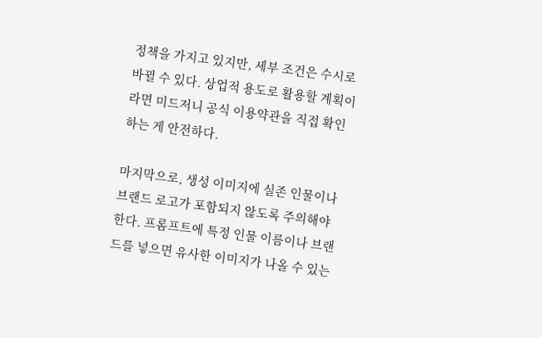정책을 가지고 있지만, 세부 조건은 수시로 바뀔 수 있다. 상업적 용도로 활용할 계획이라면 미드저니 공식 이용약관을 직접 확인하는 게 안전하다.

마지막으로, 생성 이미지에 실존 인물이나 브랜드 로고가 포함되지 않도록 주의해야 한다. 프롬프트에 특정 인물 이름이나 브랜드를 넣으면 유사한 이미지가 나올 수 있는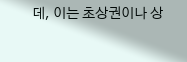데, 이는 초상권이나 상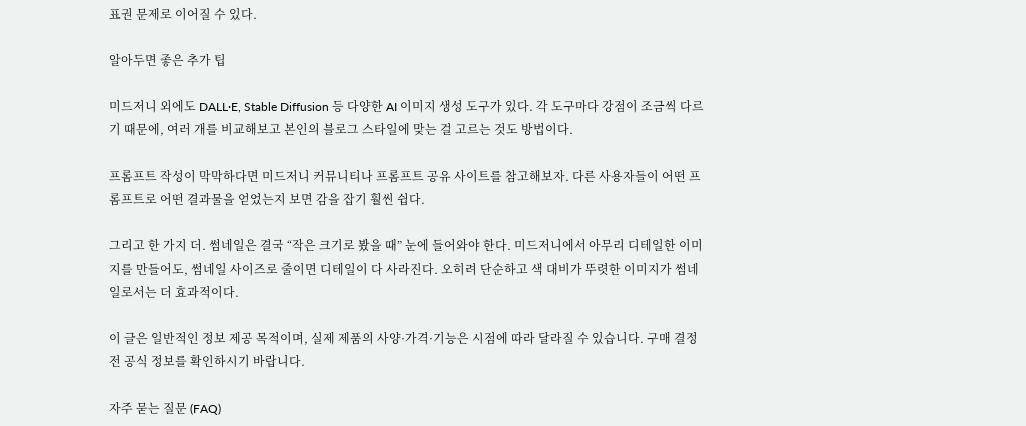표권 문제로 이어질 수 있다.

알아두면 좋은 추가 팁

미드저니 외에도 DALL·E, Stable Diffusion 등 다양한 AI 이미지 생성 도구가 있다. 각 도구마다 강점이 조금씩 다르기 때문에, 여러 개를 비교해보고 본인의 블로그 스타일에 맞는 걸 고르는 것도 방법이다.

프롬프트 작성이 막막하다면 미드저니 커뮤니티나 프롬프트 공유 사이트를 참고해보자. 다른 사용자들이 어떤 프롬프트로 어떤 결과물을 얻었는지 보면 감을 잡기 훨씬 쉽다.

그리고 한 가지 더. 썸네일은 결국 “작은 크기로 봤을 때” 눈에 들어와야 한다. 미드저니에서 아무리 디테일한 이미지를 만들어도, 썸네일 사이즈로 줄이면 디테일이 다 사라진다. 오히려 단순하고 색 대비가 뚜렷한 이미지가 썸네일로서는 더 효과적이다.

이 글은 일반적인 정보 제공 목적이며, 실제 제품의 사양·가격·기능은 시점에 따라 달라질 수 있습니다. 구매 결정 전 공식 정보를 확인하시기 바랍니다.

자주 묻는 질문 (FAQ)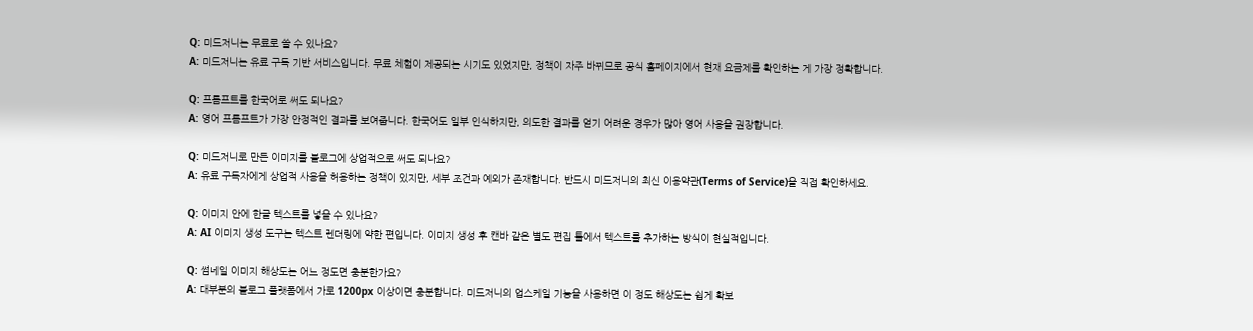Q: 미드저니는 무료로 쓸 수 있나요?
A: 미드저니는 유료 구독 기반 서비스입니다. 무료 체험이 제공되는 시기도 있었지만, 정책이 자주 바뀌므로 공식 홈페이지에서 현재 요금제를 확인하는 게 가장 정확합니다.

Q: 프롬프트를 한국어로 써도 되나요?
A: 영어 프롬프트가 가장 안정적인 결과를 보여줍니다. 한국어도 일부 인식하지만, 의도한 결과를 얻기 어려운 경우가 많아 영어 사용을 권장합니다.

Q: 미드저니로 만든 이미지를 블로그에 상업적으로 써도 되나요?
A: 유료 구독자에게 상업적 사용을 허용하는 정책이 있지만, 세부 조건과 예외가 존재합니다. 반드시 미드저니의 최신 이용약관(Terms of Service)을 직접 확인하세요.

Q: 이미지 안에 한글 텍스트를 넣을 수 있나요?
A: AI 이미지 생성 도구는 텍스트 렌더링에 약한 편입니다. 이미지 생성 후 캔바 같은 별도 편집 툴에서 텍스트를 추가하는 방식이 현실적입니다.

Q: 썸네일 이미지 해상도는 어느 정도면 충분한가요?
A: 대부분의 블로그 플랫폼에서 가로 1200px 이상이면 충분합니다. 미드저니의 업스케일 기능을 사용하면 이 정도 해상도는 쉽게 확보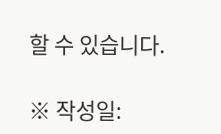할 수 있습니다.

※ 작성일: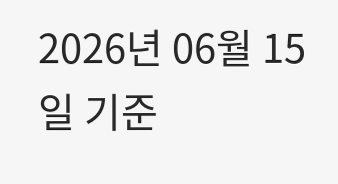2026년 06월 15일 기준